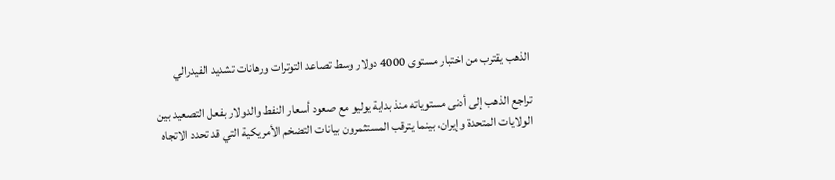الذهب يقترب من اختبار مستوى 4000 دولار وسط تصاعد التوترات ورهانات تشديد الفيدرالي

تراجع الذهب إلى أدنى مستوياته منذ بداية يوليو مع صعود أسعار النفط والدولار بفعل التصعيد بين الولايات المتحدة وإيران، بينما يترقب المستثمرون بيانات التضخم الأمريكية التي قد تحدد الاتجاه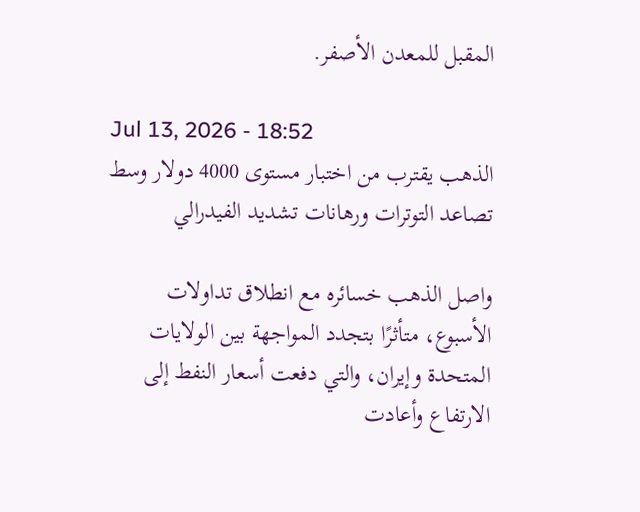المقبل للمعدن الأصفر.

Jul 13, 2026 - 18:52
الذهب يقترب من اختبار مستوى 4000 دولار وسط تصاعد التوترات ورهانات تشديد الفيدرالي

واصل الذهب خسائره مع انطلاق تداولات الأسبوع، متأثرًا بتجدد المواجهة بين الولايات المتحدة وإيران، والتي دفعت أسعار النفط إلى الارتفاع وأعادت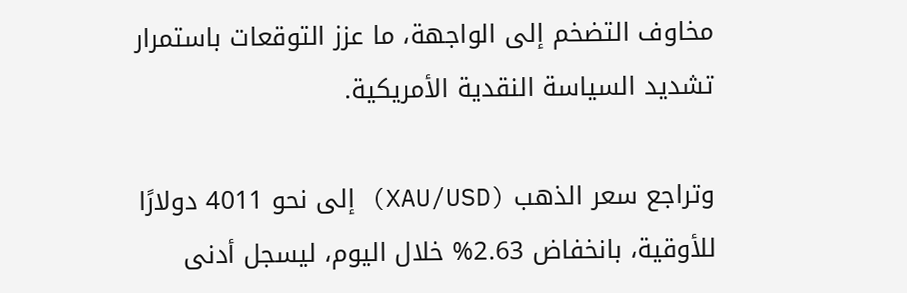مخاوف التضخم إلى الواجهة، ما عزز التوقعات باستمرار تشديد السياسة النقدية الأمريكية.

وتراجع سعر الذهب (XAU/USD) إلى نحو 4011 دولارًا للأوقية، بانخفاض 2.63% خلال اليوم، ليسجل أدنى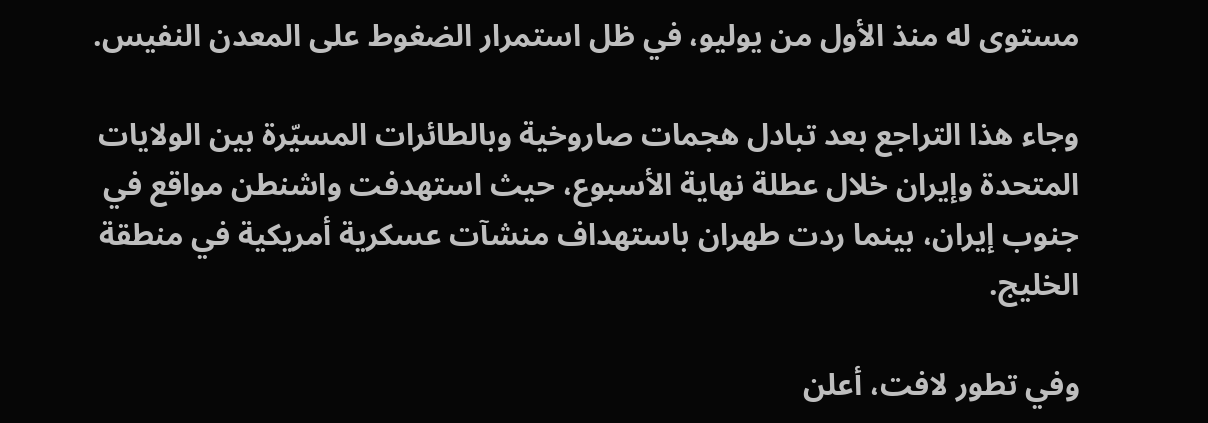مستوى له منذ الأول من يوليو، في ظل استمرار الضغوط على المعدن النفيس.

وجاء هذا التراجع بعد تبادل هجمات صاروخية وبالطائرات المسيّرة بين الولايات المتحدة وإيران خلال عطلة نهاية الأسبوع، حيث استهدفت واشنطن مواقع في جنوب إيران، بينما ردت طهران باستهداف منشآت عسكرية أمريكية في منطقة الخليج.

وفي تطور لافت، أعلن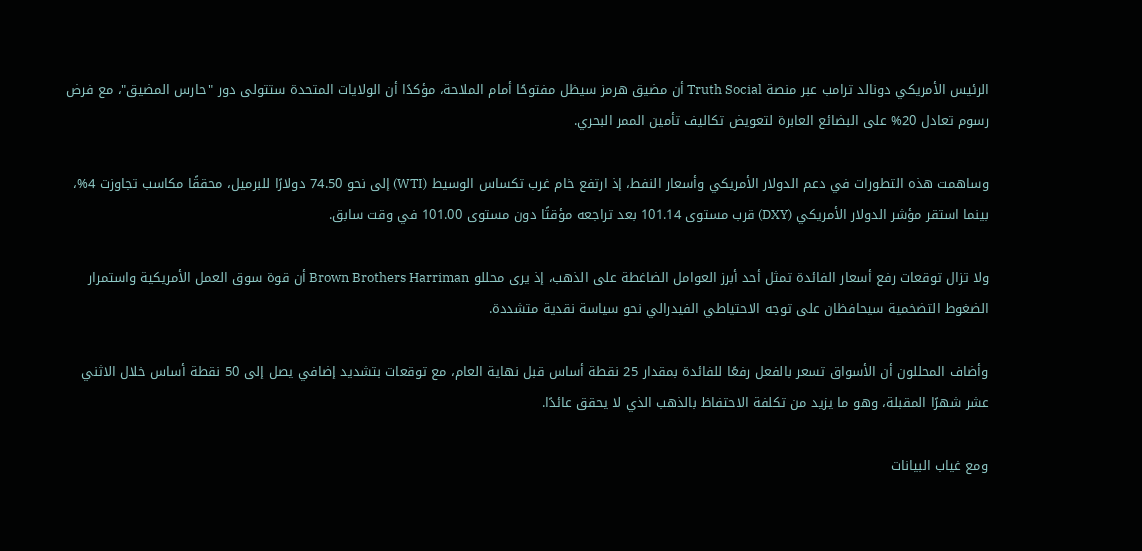الرئيس الأمريكي دونالد ترامب عبر منصة Truth Social أن مضيق هرمز سيظل مفتوحًا أمام الملاحة، مؤكدًا أن الولايات المتحدة ستتولى دور "حارس المضيق"، مع فرض رسوم تعادل 20% على البضائع العابرة لتعويض تكاليف تأمين الممر البحري.

وساهمت هذه التطورات في دعم الدولار الأمريكي وأسعار النفط، إذ ارتفع خام غرب تكساس الوسيط (WTI) إلى نحو 74.50 دولارًا للبرميل، محققًا مكاسب تجاوزت 4%، بينما استقر مؤشر الدولار الأمريكي (DXY) قرب مستوى 101.14 بعد تراجعه مؤقتًا دون مستوى 101.00 في وقت سابق.

ولا تزال توقعات رفع أسعار الفائدة تمثل أحد أبرز العوامل الضاغطة على الذهب، إذ يرى محللو Brown Brothers Harriman أن قوة سوق العمل الأمريكية واستمرار الضغوط التضخمية سيحافظان على توجه الاحتياطي الفيدرالي نحو سياسة نقدية متشددة.

وأضاف المحللون أن الأسواق تسعر بالفعل رفعًا للفائدة بمقدار 25 نقطة أساس قبل نهاية العام، مع توقعات بتشديد إضافي يصل إلى 50 نقطة أساس خلال الاثني عشر شهرًا المقبلة، وهو ما يزيد من تكلفة الاحتفاظ بالذهب الذي لا يحقق عائدًا.

ومع غياب البيانات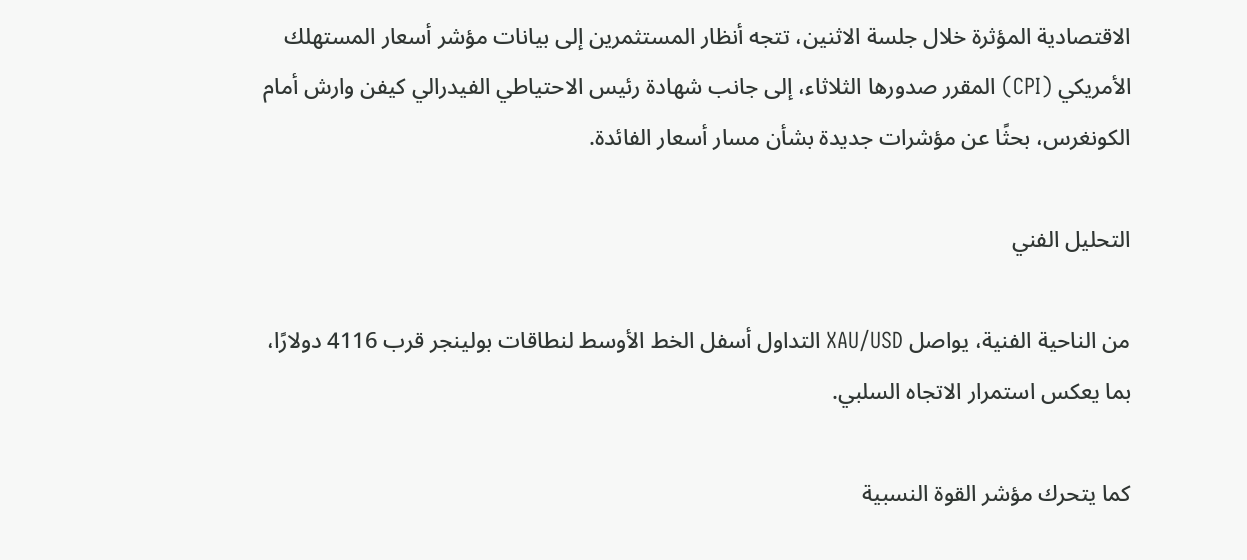الاقتصادية المؤثرة خلال جلسة الاثنين، تتجه أنظار المستثمرين إلى بيانات مؤشر أسعار المستهلك الأمريكي (CPI) المقرر صدورها الثلاثاء، إلى جانب شهادة رئيس الاحتياطي الفيدرالي كيفن وارش أمام الكونغرس، بحثًا عن مؤشرات جديدة بشأن مسار أسعار الفائدة.

التحليل الفني

من الناحية الفنية، يواصل XAU/USD التداول أسفل الخط الأوسط لنطاقات بولينجر قرب 4116 دولارًا، بما يعكس استمرار الاتجاه السلبي.

كما يتحرك مؤشر القوة النسبية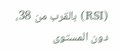(RSI) بالقرب من 38، دون المستوى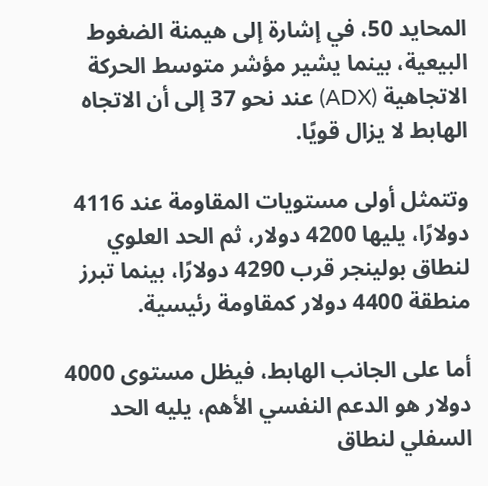المحايد 50، في إشارة إلى هيمنة الضغوط البيعية، بينما يشير مؤشر متوسط الحركة الاتجاهية (ADX) عند نحو 37 إلى أن الاتجاه الهابط لا يزال قويًا.

وتتمثل أولى مستويات المقاومة عند 4116 دولارًا، يليها 4200 دولار، ثم الحد العلوي لنطاق بولينجر قرب 4290 دولارًا، بينما تبرز منطقة 4400 دولار كمقاومة رئيسية.

أما على الجانب الهابط، فيظل مستوى 4000 دولار هو الدعم النفسي الأهم، يليه الحد السفلي لنطاق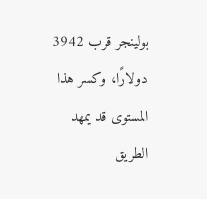بولينجر قرب 3942 دولارًا، وكسر هذا المستوى قد يمهد الطريق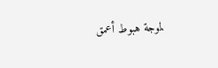لموجة هبوط أعمق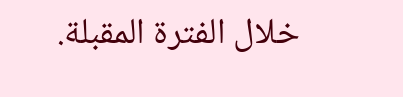خلال الفترة المقبلة.